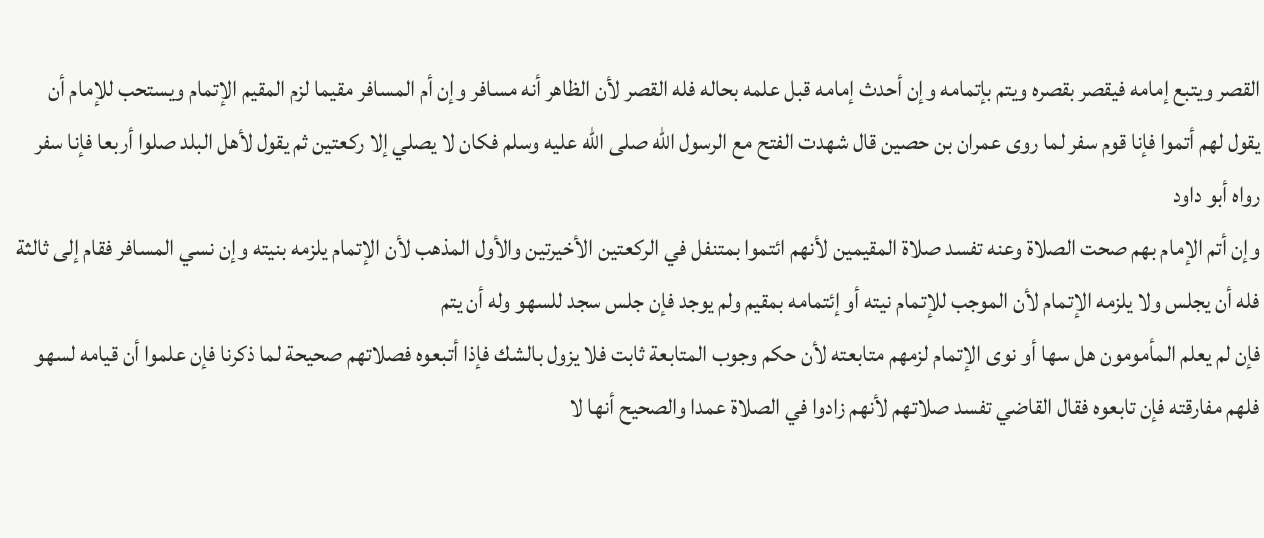القصر ويتبع إمامه فيقصر بقصره ويتم بإتمامه وإن أحدث إمامه قبل علمه بحاله فله القصر لأن الظاهر أنه مسافر وإن أم المسافر مقيما لزم المقيم الإتمام ويستحب للإمام أن يقول لهم أتموا فإنا قوم سفر لما روى عمران بن حصين قال شهدت الفتح مع الرسول الله صلى الله عليه وسلم فكان لا يصلي إلا ركعتين ثم يقول لأهل البلد صلوا أربعا فإنا سفر رواه أبو داود
وإن أتم الإمام بهم صحت الصلاة وعنه تفسد صلاة المقيمين لأنهم ائتموا بمتنفل في الركعتين الأخيرتين والأول المذهب لأن الإتمام يلزمه بنيته وإن نسي المسافر فقام إلى ثالثة فله أن يجلس ولا يلزمه الإتمام لأن الموجب للإتمام نيته أو إئتمامه بمقيم ولم يوجد فإن جلس سجد للسهو وله أن يتم
فإن لم يعلم المأمومون هل سها أو نوى الإتمام لزمهم متابعته لأن حكم وجوب المتابعة ثابت فلا يزول بالشك فإذا أتبعوه فصلاتهم صحيحة لما ذكرنا فإن علموا أن قيامه لسهو فلهم مفارقته فإن تابعوه فقال القاضي تفسد صلاتهم لأنهم زادوا في الصلاة عمدا والصحيح أنها لا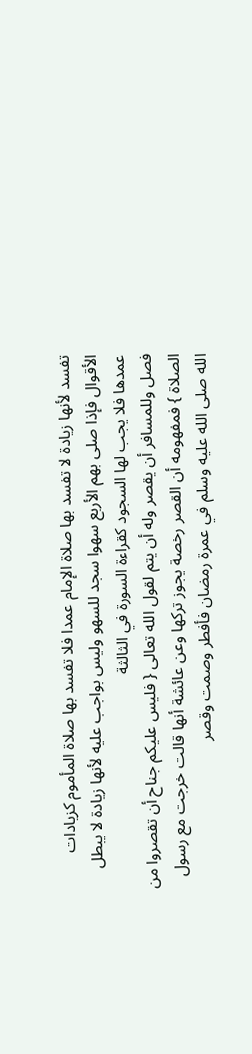تفسد لأنها زيادة لا تفسد بها صلاة الإمام عمدا فلا تفسد بها صلاة المأموم كزيادات الأقوال فإذا صلى بهم الأربع سهوا سجد للسهو وليس بواجب عليه لأنها زيادة لا يبطل عمدها فلا يجب لها السجود كقراءة السورة في الثالثة
فصل وللمسافر أن يقصر وله أن يتم لقول الله تعالى { فليس عليكم جناح أن تقصروا من الصلاة } فمفهومه أن القصر رخصة يجوز تركها وعن عائشة أنها قالت خرجت مع رسول الله صلى الله عليه وسلم في عمرة رمضان فأفطر وصمت وقصر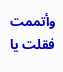وأتممت فقلت يا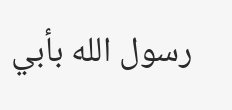رسول الله بأبي